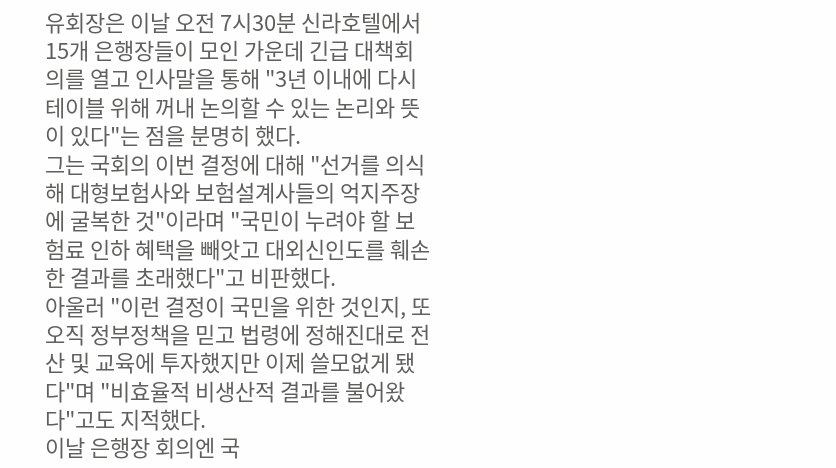유회장은 이날 오전 7시30분 신라호텔에서 15개 은행장들이 모인 가운데 긴급 대책회의를 열고 인사말을 통해 "3년 이내에 다시 테이블 위해 꺼내 논의할 수 있는 논리와 뜻이 있다"는 점을 분명히 했다.
그는 국회의 이번 결정에 대해 "선거를 의식해 대형보험사와 보험설계사들의 억지주장에 굴복한 것"이라며 "국민이 누려야 할 보험료 인하 혜택을 빼앗고 대외신인도를 훼손한 결과를 초래했다"고 비판했다.
아울러 "이런 결정이 국민을 위한 것인지, 또 오직 정부정책을 믿고 법령에 정해진대로 전산 및 교육에 투자했지만 이제 쓸모없게 됐다"며 "비효율적 비생산적 결과를 불어왔다"고도 지적했다.
이날 은행장 회의엔 국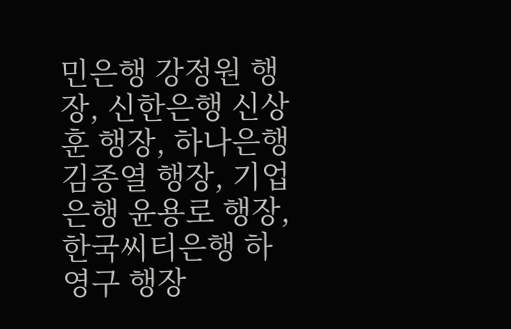민은행 강정원 행장, 신한은행 신상훈 행장, 하나은행 김종열 행장, 기업은행 윤용로 행장, 한국씨티은행 하영구 행장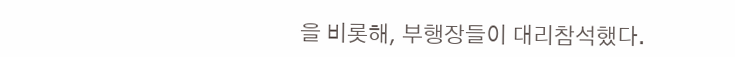을 비롯해, 부행장들이 대리참석했다.